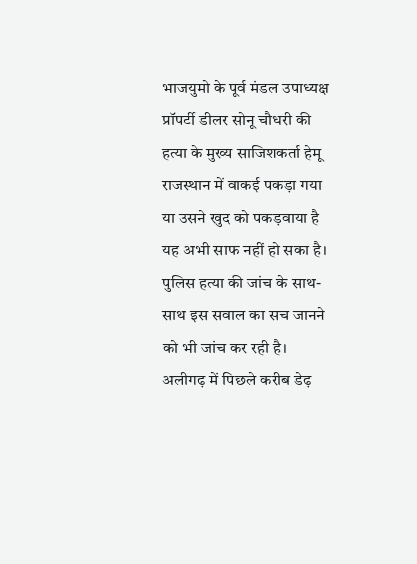भाजयुमो के पूर्व मंडल उपाध्यक्ष प्रॉपर्टी डीलर सोनू चौधरी की हत्या के मुख्य साजिशकर्ता हेमू राजस्थान में वाकई पकड़ा गया या उसने खुद को पकड़वाया है यह अभी साफ नहीं हो सका है। पुलिस हत्या की जांच के साथ-साथ इस सवाल का सच जानने को भी जांच कर रही है।
अलीगढ़ में पिछले करीब डेढ़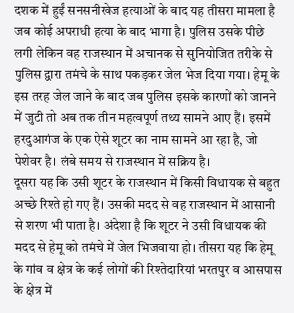दशक में हुईं सनसनीखेज हत्याओं के बाद यह तीसरा मामला है जब कोई अपराधी हत्या के बाद भागा है। पुलिस उसके पीछे लगी लेकिन वह राजस्थान में अचानक से सुनियोजित तरीके से पुलिस द्वारा तमंचे के साथ पकड़कर जेल भेज दिया गया। हेमू के इस तरह जेल जाने के बाद जब पुलिस इसके कारणों को जानने में जुटी तो अब तक तीन महत्वपूर्ण तथ्य सामने आए हैं। इसमें हरदुआगंज के एक ऐसे शूटर का नाम सामने आ रहा है, जो पेशेवर है। लंबे समय से राजस्थान में सक्रिय है।
दूसरा यह कि उसी शूटर के राजस्थान में किसी विधायक से बहुत अच्छे रिश्ते हो गए हैं। उसकी मदद से वह राजस्थान में आसानी से शरण भी पाता है। अंदेशा है कि शूटर ने उसी विधायक की मदद से हेमू को तमंचे में जेल भिजवाया हो। तीसरा यह कि हेमू के गांव व क्षेत्र के कई लोगों की रिश्तेदारियां भरतपुर व आसपास के क्षेत्र में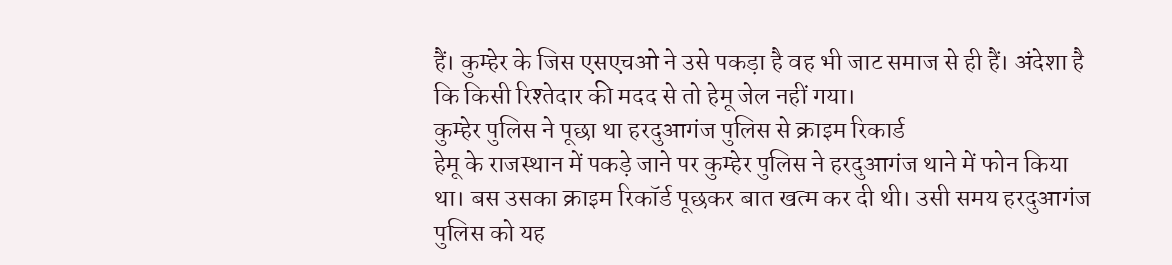हैं। कुम्हेर के जिस एसएचओ ने उसे पकड़ा है वह भी जाट समाज से ही हैं। अंदेशा है कि किसी रिश्तेदार की मदद से तो हेमू जेल नहीं गया।
कुम्हेर पुलिस ने पूछा था हरदुआगंज पुलिस से क्राइम रिकार्ड
हेमू के राजस्थान में पकड़े जाने पर कुम्हेर पुलिस ने हरदुआगंज थाने में फोन किया था। बस उसका क्राइम रिकॉर्ड पूछकर बात खत्म कर दी थी। उसी समय हरदुआगंज पुलिस को यह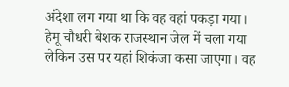अंदेशा लग गया था कि वह वहां पकड़ा गया।
हेमू चौधरी बेशक राजस्थान जेल में चला गया लेकिन उस पर यहां शिकंजा कसा जाएगा। वह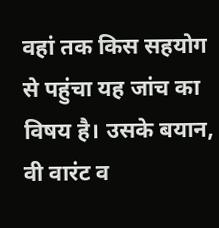वहां तक किस सहयोग से पहुंचा यह जांच का विषय है। उसके बयान, वी वारंट व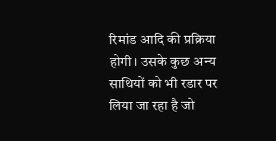रिमांड आदि की प्रक्रिया होगी। उसके कुछ अन्य साथियों को भी रडार पर लिया जा रहा है जो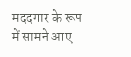मददगार के रूप में सामने आए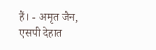हैं। - अमृत जैन, एसपी देहात